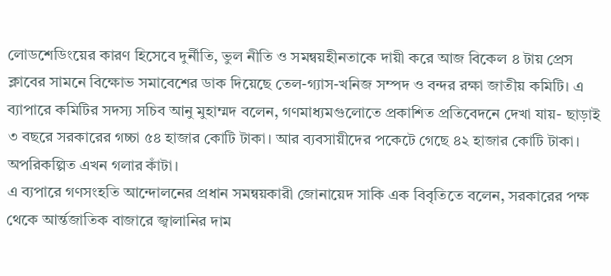লোডশেডিংয়ের কারণ হিসেবে দুর্নীতি, ভুল নীতি ও সমন্বয়হীনতাকে দায়ী করে আজ বিকেল ৪ টায় প্রেস ক্লাবের সামনে বিক্ষোভ সমাবেশের ডাক দিয়েছে তেল-গ্যাস-খনিজ সম্পদ ও বন্দর রক্ষা জাতীয় কমিটি। এ ব্যাপারে কমিটির সদস্য সচিব আনু মুহাম্মদ বলেন, গণমাধ্যমগুলোতে প্রকাশিত প্রতিবেদনে দেখা যায়- ছাড়াই ৩ বছরে সরকারের গচ্চা ৫৪ হাজার কোটি টাকা। আর ব্যবসায়ীদের পকেটে গেছে ৪২ হাজার কোটি টাকা। অপরিকল্পিত এখন গলার কাঁটা।
এ ব্যপারে গণসংহতি আন্দোলনের প্রধান সমন্বয়কারী জোনায়েদ সাকি এক বিবৃতিতে বলেন, সরকারের পক্ষ থেকে আর্ন্তজাতিক বাজারে জ্বালানির দাম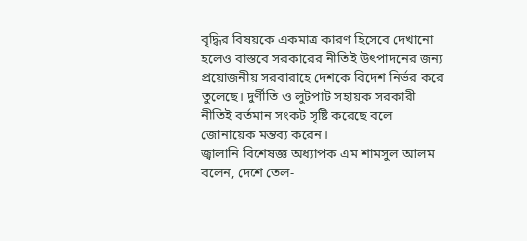বৃদ্ধির বিষয়কে একমাত্র কারণ হিসেবে দেখানো হলেও বাস্তবে সরকারের নীতিই উৎপাদনের জন্য প্রয়োজনীয় সরবারাহে দেশকে বিদেশ নির্ভর করে তুলেছে। দুর্ণীতি ও লুটপাট সহায়ক সরকারী নীতিই বর্তমান সংকট সৃষ্টি করেছে বলে জোনায়েক মন্তব্য করেন।
জ্বালানি বিশেষজ্ঞ অধ্যাপক এম শামসুল আলম বলেন, দেশে তেল-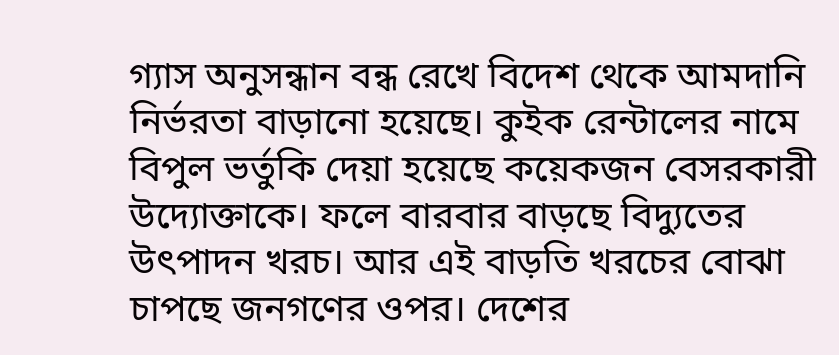গ্যাস অনুসন্ধান বন্ধ রেখে বিদেশ থেকে আমদানি নির্ভরতা বাড়ানো হয়েছে। কুইক রেন্টালের নামে বিপুল ভর্তুকি দেয়া হয়েছে কয়েকজন বেসরকারী উদ্যোক্তাকে। ফলে বারবার বাড়ছে বিদ্যুতের উৎপাদন খরচ। আর এই বাড়তি খরচের বোঝা চাপছে জনগণের ওপর। দেশের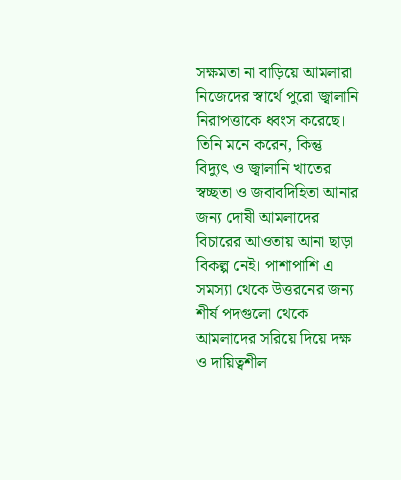সক্ষমতা না বাড়িয়ে আমলারা নিজেদের স্বার্থে পুরো জ্বালানি নিরাপত্তাকে ধ্বংস করেছে।
তিনি মনে করেন, কিন্তু বিদ্যুৎ ও জ্বালানি খাতের স্বচ্ছতা ও জবাবদিহিতা আনার জন্য দোষী আমলাদের বিচারের আওতায় আনা ছাড়া বিকল্প নেই। পাশাপাশি এ সমস্যা থেকে উত্তরনের জন্য শীর্ষ পদগুলো থেকে আমলাদের সরিয়ে দিয়ে দক্ষ ও দায়িত্বশীল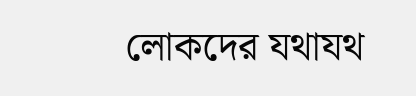লোকদের যথাযথ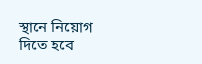স্থানে নিয়োগ দিতে হবে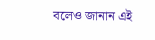বলেও জানান এই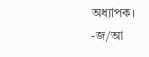অধ্যাপক।
-জ/আ